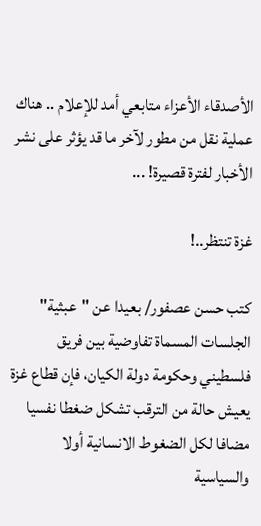الأصدقاء الأعزاء متابعي أمد للإعلام .. هناك عملية نقل من مطور لآخر ما قد يؤثر على نشر الأخبار لفترة قصيرة! ...

غزة تنتظر..!

كتب حسن عصفور/ بعيدا عن "عبثية" الجلسات المسماة تفاوضية بين فريق فلسطيني وحكومة دولة الكيان، فإن قطاع غزة يعيش حالة من الترقب تشكل ضغطا نفسيا مضافا لكل الضغوط الانسانية أولا والسياسية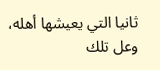ثانيا التي يعيشها أهله، وعل تلك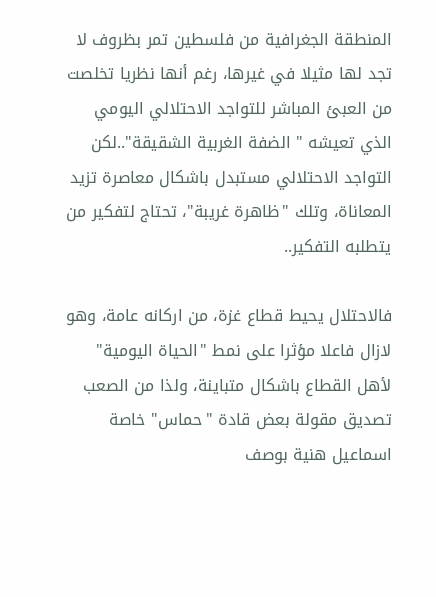المنطقة الجغرافية من فلسطين تمر بظروف لا تجد لها مثيلا في غيرها، رغم أنها نظريا تخلصت من العبئ المباشر للتواجد الاحتلالي اليومي الذي تعيشه " الضفة الغربية الشقيقة"..لكن التواجد الاحتلالي مستبدل باشكال معاصرة تزيد المعاناة، وتلك "ظاهرة غريبة"، تحتاج لتفكير من يتطلبه التفكير..

فالاحتلال يحيط قطاع غزة، من اركانه عامة، وهو لازال فاعلا مؤثرا على نمط "الحياة اليومية" لأهل القطاع باشكال متباينة، ولذا من الصعب تصديق مقولة بعض قادة "حماس" خاصة اسماعيل هنية بوصف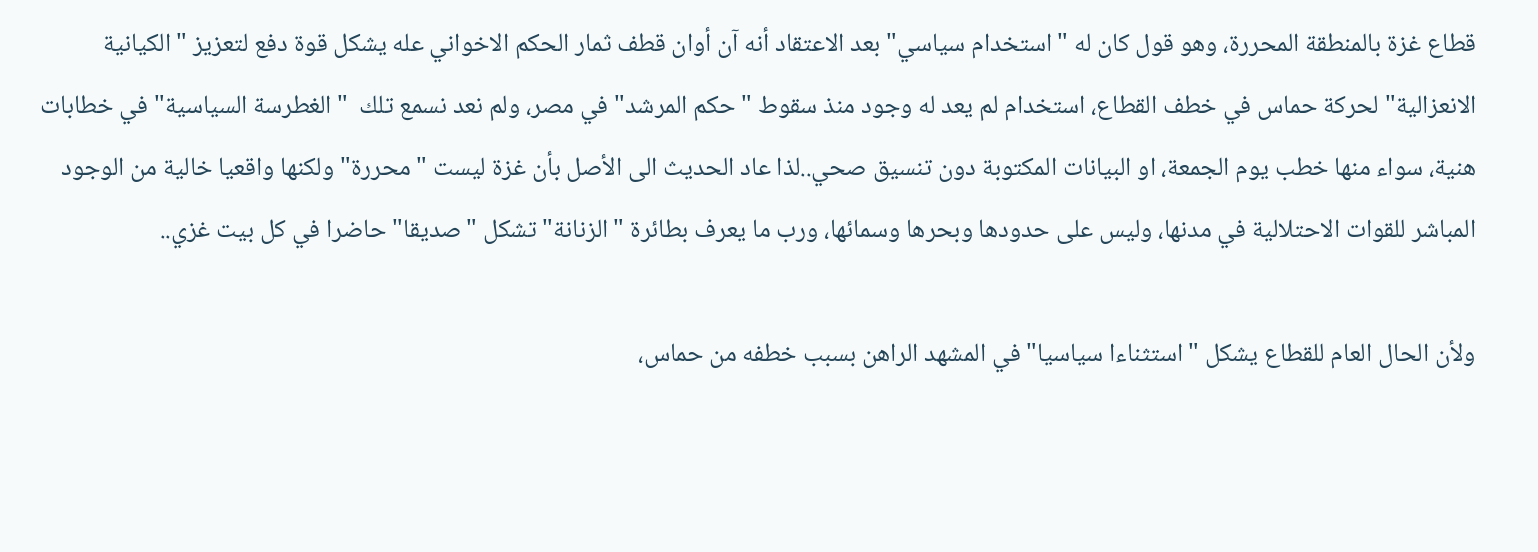قطاع غزة بالمنطقة المحررة، وهو قول كان له "استخدام سياسي" بعد الاعتقاد أنه آن أوان قطف ثمار الحكم الاخواني عله يشكل قوة دفع لتعزيز "الكيانية الانعزالية" لحركة حماس في خطف القطاع، استخدام لم يعد له وجود منذ سقوط "حكم المرشد" في مصر، ولم نعد نسمع تلك  "الغطرسة السياسية" في خطابات هنية، سواء منها خطب يوم الجمعة، او البيانات المكتوبة دون تنسيق صحي..لذا عاد الحديث الى الأصل بأن غزة ليست "محررة" ولكنها واقعيا خالية من الوجود المباشر للقوات الاحتلالية في مدنها، وليس على حدودها وبحرها وسمائها، ورب ما يعرف بطائرة "الزنانة" تشكل "صديقا" حاضرا في كل بيت غزي..

ولأن الحال العام للقطاع يشكل "استثناءا سياسيا" في المشهد الراهن بسبب خطفه من حماس،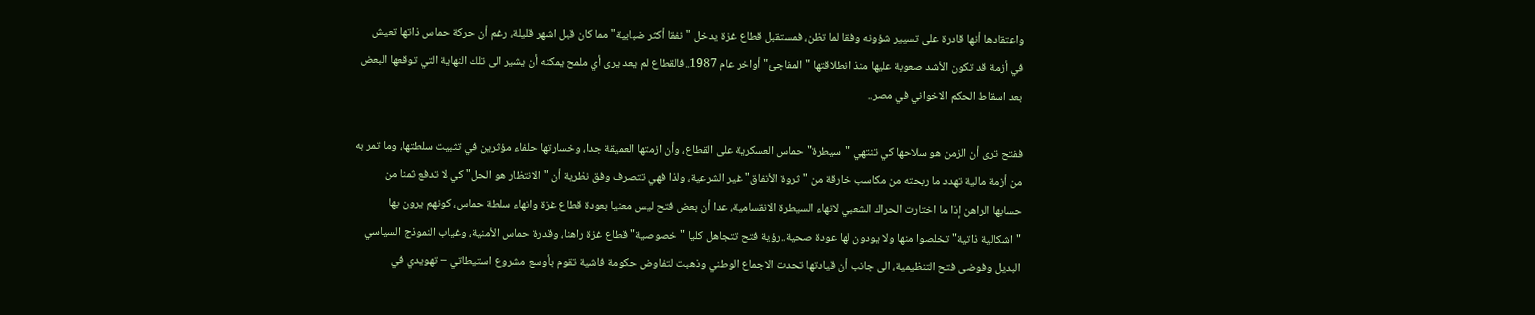واعتقادها أنها قادرة على تسيير شؤونه وفقا لما تظن، فمستقبل قطاع غزة يدخل "نفقا أكثر ضبابية" مما كان قبل اشهر قليلة، رغم أن حركة حماس ذاتها تعيش في أزمة قد تكون الأشد صعوبة عليها منذ انطلاقتها "المفاجئ" أواخر عام 1987..فالقطاع لم يعد يرى أي ملمح يمكنه أن يشير الى تلك النهاية التي توقعها البعض بعد اسقاط الحكم الاخواني في مصر..

ففتح ترى أن الزمن هو سلاحها كي تنتهي "سيطرة" حماس العسكرية على القطاع، وأن ازمتها العميقة جدا، وخسارتها حلفاء مؤثرين في تثبيت سلطتها، وما تمر به من أزمة مالية تهدد ما ربحته من مكاسب خارقة من "ثروة الأنفاق" غير الشرعية، ولذا فهي تتصرف وفق نظرية أن "الانتظار هو الحل" كي لا تدفع ثمنا من حسابها الراهن إذا ما اختارت الحراك الشعبي لانهاء السيطرة الانقسامية، عدا أن بعض فتح ليس معنيا بعودة قطاع غزة وانهاء سلطة حماس، كونهم يرون بها "اشكالية ذاتية" تخلصوا منها ولا يودون لها عودة صحية..رؤية فتح تتجاهل كليا "خصوصية" قطاع غزة راهنا، وقدرة حماس الأمنية، وغياب النموذج السياسي البديل وفوضى فتح التنظيمية، الى جانب أن قيادتها تحدت الاجماع الوطني وذهبت لتفاوض حكومة فاشية تقوم بأوسع مشروع استيطاتي – تهويدي في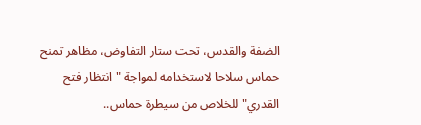الضفة والقدس، تحت ستار التفاوض، مظاهر تمنح حماس سلاحا لاستخدامه لمواجة "انتظار فتح القدري" للخلاص من سيطرة حماس..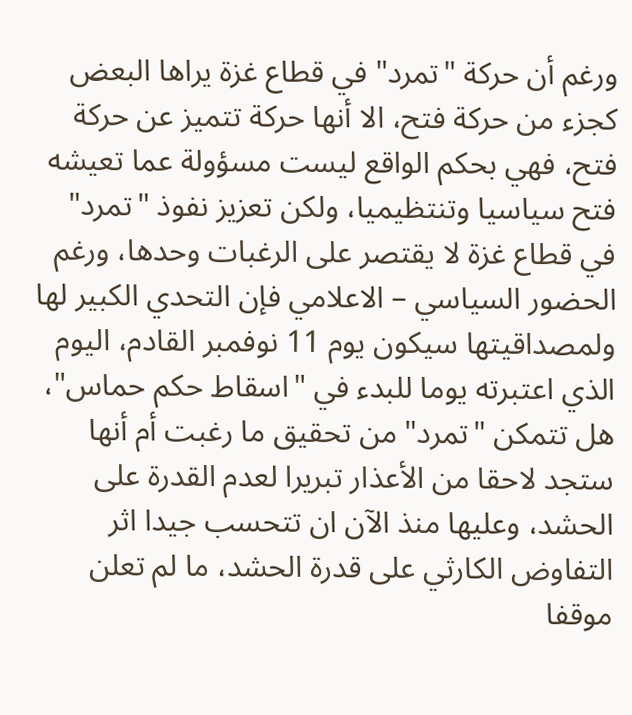ورغم أن حركة "تمرد" في قطاع غزة يراها البعض كجزء من حركة فتح، الا أنها حركة تتميز عن حركة فتح، فهي بحكم الواقع ليست مسؤولة عما تعيشه فتح سياسيا وتنتظيميا، ولكن تعزيز نفوذ "تمرد" في قطاع غزة لا يقتصر على الرغبات وحدها، ورغم الحضور السياسي – الاعلامي فإن التحدي الكبير لها ولمصداقيتها سيكون يوم 11 نوفمبر القادم، اليوم الذي اعتبرته يوما للبدء في "اسقاط حكم حماس"، هل تتمكن "تمرد" من تحقيق ما رغبت أم أنها ستجد لاحقا من الأعذار تبريرا لعدم القدرة على الحشد، وعليها منذ الآن ان تتحسب جيدا اثر التفاوض الكارثي على قدرة الحشد، ما لم تعلن موقفا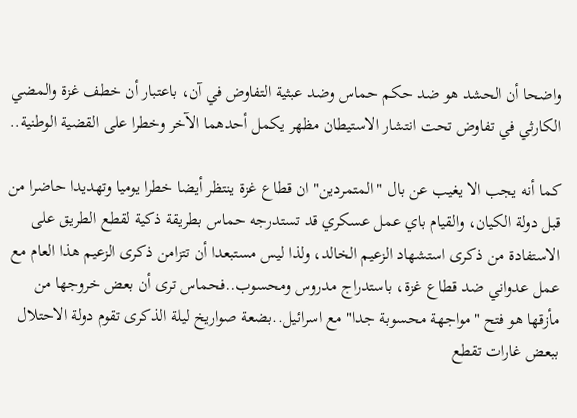واضحا أن الحشد هو ضد حكم حماس وضد عبثية التفاوض في آن، باعتبار أن خطف غزة والمضي الكارثي في تفاوض تحت انتشار الاستيطان مظهر يكمل أحدهما الآخر وخطرا على القضية الوطنية..

كما أنه يجب الا يغيب عن بال "المتمردين" ان قطاع غزة ينتظر أيضا خطرا يوميا وتهديدا حاضرا من قبل دولة الكيان، والقيام باي عمل عسكري قد تستدرجه حماس بطريقة ذكية لقطع الطريق على الاستفادة من ذكرى استشهاد الزعيم الخالد، ولذا ليس مستبعدا أن تتزامن ذكرى الزعيم هذا العام مع عمل عدواني ضد قطاع غزة، باستدراج مدروس ومحسوب..فحماس ترى أن بعض خروجها من مأزقها هو فتح "مواجهة محسوبة جدا" مع اسرائيل..بضعة صواريخ ليلة الذكرى تقوم دولة الاحتلال ببعض غارات تقطع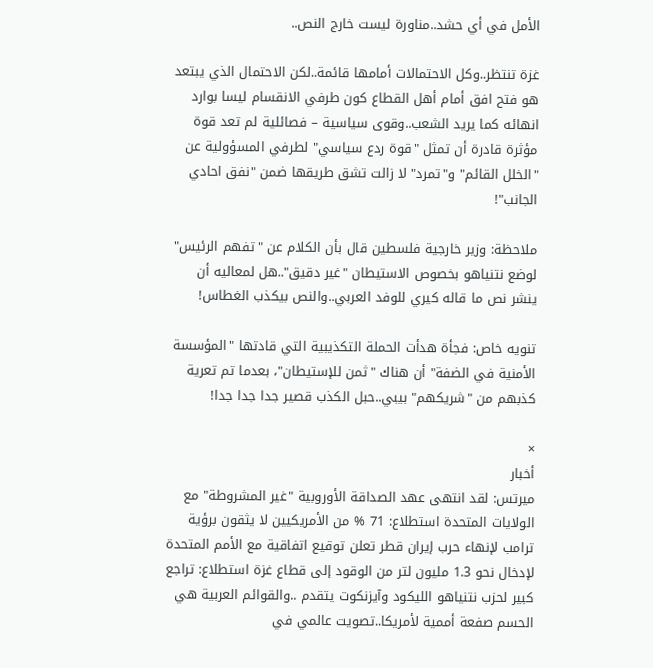الأمل في أي حشد..مناورة ليست خارج النص..

غزة تنتظر..وكل الاحتمالات أمامها قائمة..لكن الاحتمال الذي يبتعد هو فتح افق أمام أهل القطاع كون طرفي الانقسام ليسا بوارد انهائه كما يريد الشعب..وقوى سياسية – فصائلية لم تعد قوة مؤثرة قادرة أن تمثل "قوة ردع سياسي" لطرفي المسؤولية عن "الخلل القائم" و"تمرد" لا زالت تشق طريقها ضمن "نفق احادي الجانب"!

ملاحظة: وزير خارجية فلسطين قال بأن الكلام عن "تفهم الرئيس" لوضع نتنياهو بخصوص الاستيطان "غير دقيق"..هل لمعاليه أن ينشر نص ما قاله كيري للوفد العربي..والنص بيكذب الغطاس!

تنويه خاص: فجأة هدأت الحملة التكذيبية التي قادتها "المؤسسة الأمنية في الضفة" أن هناك "ثمن للإستيطان"، بعدما تم تعرية كذبهم من "شريكهم" بيبي..حبل الكذب قصير جدا جدا جدا!

×
أخبار
ميرتس: لقد انتهى عهد الصداقة الأوروبية "غير المشروطة" مع الولايات المتحدة استطلاع: 71 % من الأمريكيين لا يثقون برؤية ترامب لإنهاء حرب إيران قطر تعلن توقيع اتفاقية مع الأمم المتحدة لإدخال نحو 1.3 مليون لتر من الوقود إلى قطاع غزة استطلاع: تراجع كبير لحزب نتنياهو الليكود وآيزنكوت يتقدم ..والقوائم العربية هي الحسم صفعة أممية لأمريكا..تصويت عالمي في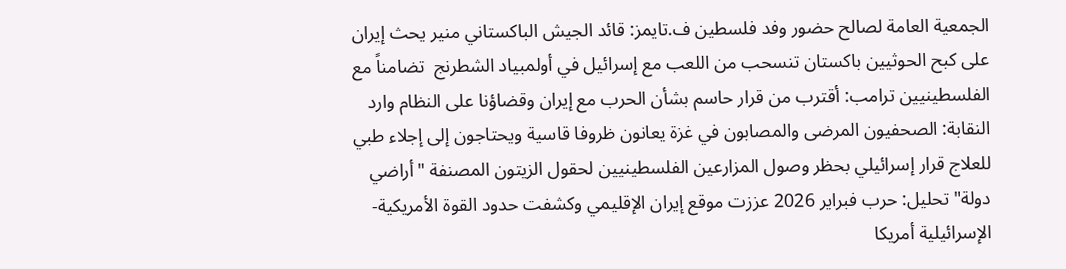الجمعية العامة لصالح حضور وفد فلسطين ف.تايمز: قائد الجيش الباكستاني منير يحث إيران على كبح الحوثيين باكستان تنسحب من اللعب مع إسرائيل في أولمبياد الشطرنج  تضامناً مع الفلسطينيين ترامب: أقترب من قرار حاسم بشأن الحرب مع إيران وقضاؤنا على النظام وارد النقابة: الصحفيون المرضى والمصابون في غزة يعانون ظروفا قاسية ويحتاجون إلى إجلاء طبي للعلاج قرار إسرائيلي بحظر وصول المزارعين الفلسطينيين لحقول الزيتون المصنفة "أراضي دولة" تحليل: حرب فبراير 2026 عززت موقع إيران الإقليمي وكشفت حدود القوة الأمريكية-الإسرائيلية أمريكا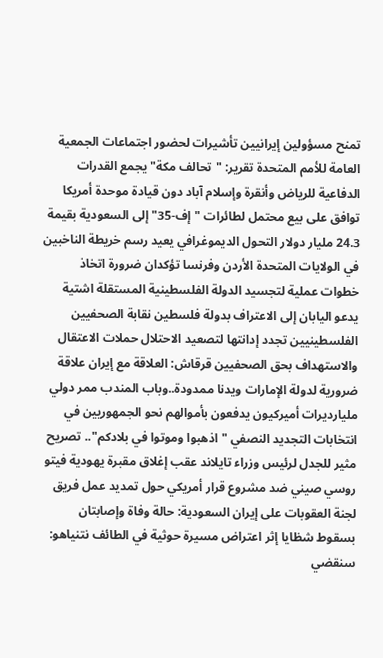تمنح مسؤولين إيرانيين تأشيرات لحضور اجتماعات الجمعية العامة للأمم المتحدة تقرير: "تحالف مكة" يجمع القدرات الدفاعية للرياض وأنقرة وإسلام آباد دون قيادة موحدة أمريكا توافق على بيع محتمل لطائرات "إف-35" إلى السعودية بقيمة 24.3 مليار دولار التحول الديموغرافي يعيد رسم خريطة الناخبين في الولايات المتحدة الأردن وفرنسا تؤكدان ضرورة اتخاذ خطوات عملية لتجسيد الدولة الفلسطينية المستقلة اشتية يدعو اليابان إلى الاعتراف بدولة فلسطين نقابة الصحفيين الفلسطينيين تجدد إدانتها لتصعيد الاحتلال حملات الاعتقال والاستهداف بحق الصحفيين قرقاش: العلاقة مع إيران علاقة ضرورية لدولة الإمارات ويدنا ممدودة..وباب المندب ممر دولي مليارديرات أميركيون يدفعون بأموالهم نحو الجمهوريين في انتخابات التجديد النصفي "اذهبوا وموتوا في بلادكم".. تصريح مثير للجدل لرئيس وزراء تايلاند عقب إغلاق مقبرة يهودية فيتو روسي صيني ضد مشروع قرار أمريكي حول تمديد عمل فريق لجنة العقوبات على إيران السعودية: حالة وفاة وإصابتان بسقوط شظايا إثر اعتراض مسيرة حوثية في الطائف نتنياهو: سنقضي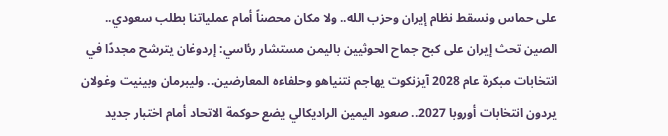على حماس ونسقط نظام إيران وحزب الله.. ولا مكان محصناً أمام عملياتنا بطلب سعودي.. الصين تحث إيران على كبح جماح الحوثيين باليمن مستشار رئاسي: إردوغان يترشح مجددًا في انتخابات مبكرة عام 2028 آيزنكوت يهاجم نتنياهو وحلفاءه المعارضين.. وليبرمان وبينيت وغولان يردون انتخابات أوروبا 2027.. صعود اليمين الراديكالي يضع حوكمة الاتحاد أمام اختبار جديد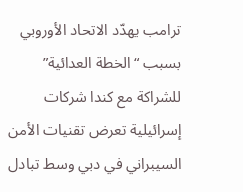ترامب يهدّد الاتحاد الأوروبي بسبب “الخطة العدائية” للشراكة مع كندا شركات إسرائيلية تعرض تقنيات الأمن السيبراني في دبي وسط تبادل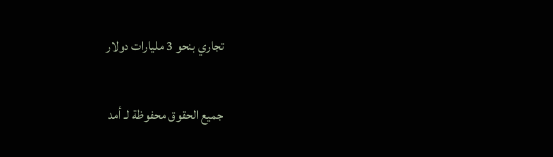تجاري بنحو 3 مليارات دولار

جميع الحقوق محفوظة لـ أمد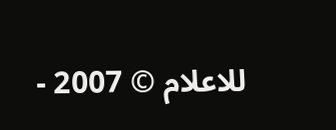للاعلام © 2007 -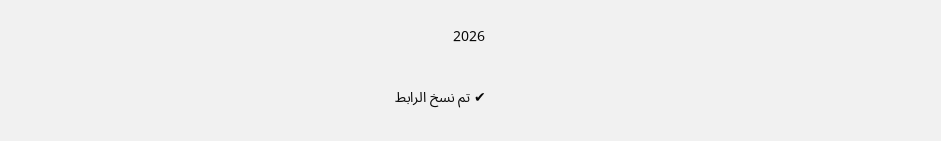2026

✔ تم نسخ الرابط